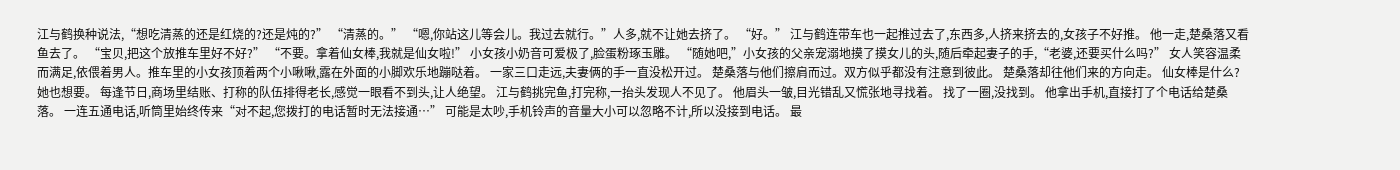江与鹤换种说法,“想吃清蒸的还是红烧的?还是炖的?” “清蒸的。” “嗯,你站这儿等会儿。我过去就行。”人多,就不让她去挤了。 “好。” 江与鹤连带车也一起推过去了,东西多,人挤来挤去的,女孩子不好推。 他一走,楚桑落又看鱼去了。 “宝贝,把这个放推车里好不好?” “不要。拿着仙女棒,我就是仙女啦!” 小女孩小奶音可爱极了,脸蛋粉琢玉雕。 “随她吧,”小女孩的父亲宠溺地摸了摸女儿的头,随后牵起妻子的手,“老婆,还要买什么吗?” 女人笑容温柔而满足,依偎着男人。推车里的小女孩顶着两个小啾啾,露在外面的小脚欢乐地蹦哒着。 一家三口走远,夫妻俩的手一直没松开过。 楚桑落与他们擦肩而过。双方似乎都没有注意到彼此。 楚桑落却往他们来的方向走。 仙女棒是什么? 她也想要。 每逢节日,商场里结账、打称的队伍排得老长,感觉一眼看不到头,让人绝望。 江与鹤挑完鱼,打完称,一抬头发现人不见了。 他眉头一皱,目光错乱又慌张地寻找着。 找了一圈,没找到。 他拿出手机,直接打了个电话给楚桑落。 一连五通电话,听筒里始终传来“对不起,您拨打的电话暂时无法接通…” 可能是太吵,手机铃声的音量大小可以忽略不计,所以没接到电话。 最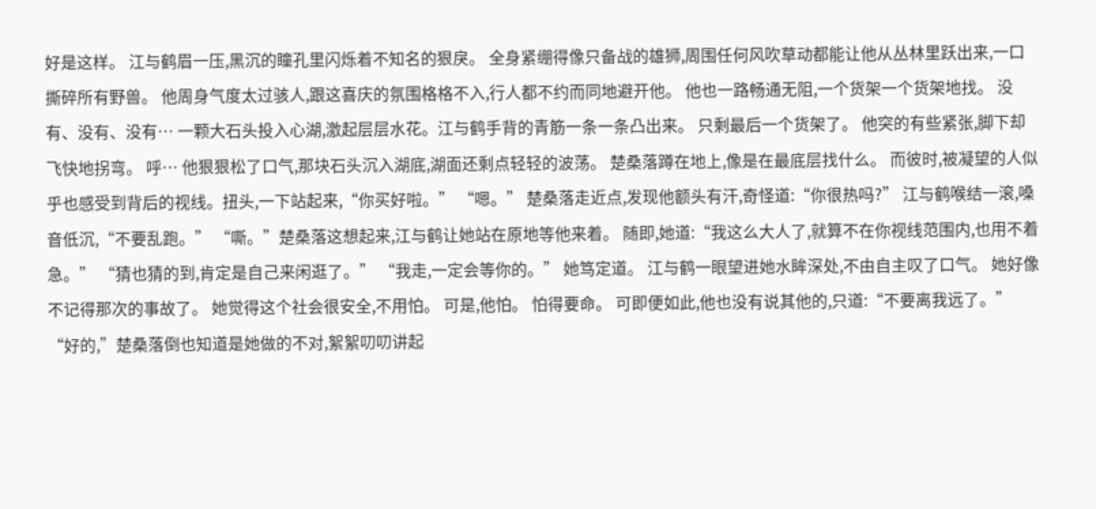好是这样。 江与鹤眉一压,黑沉的瞳孔里闪烁着不知名的狠戾。 全身紧绷得像只备战的雄狮,周围任何风吹草动都能让他从丛林里跃出来,一口撕碎所有野兽。 他周身气度太过骇人,跟这喜庆的氛围格格不入,行人都不约而同地避开他。 他也一路畅通无阻,一个货架一个货架地找。 没有、没有、没有… 一颗大石头投入心湖,激起层层水花。江与鹤手背的青筋一条一条凸出来。 只剩最后一个货架了。 他突的有些紧张,脚下却飞快地拐弯。 呼… 他狠狠松了口气,那块石头沉入湖底,湖面还剩点轻轻的波荡。 楚桑落蹲在地上,像是在最底层找什么。 而彼时,被凝望的人似乎也感受到背后的视线。扭头,一下站起来,“你买好啦。” “嗯。” 楚桑落走近点,发现他额头有汗,奇怪道:“你很热吗?” 江与鹤喉结一滚,嗓音低沉,“不要乱跑。” “嘶。”楚桑落这想起来,江与鹤让她站在原地等他来着。 随即,她道:“我这么大人了,就算不在你视线范围内,也用不着急。” “猜也猜的到,肯定是自己来闲逛了。” “我走,一定会等你的。” 她笃定道。 江与鹤一眼望进她水眸深处,不由自主叹了口气。 她好像不记得那次的事故了。 她觉得这个社会很安全,不用怕。 可是,他怕。 怕得要命。 可即便如此,他也没有说其他的,只道:“不要离我远了。” “好的,”楚桑落倒也知道是她做的不对,絮絮叨叨讲起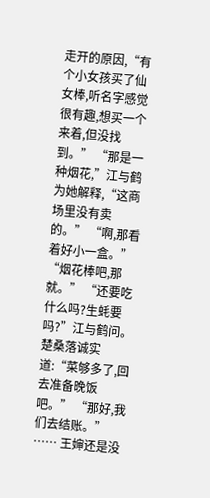走开的原因,“有个小女孩买了仙女棒,听名字感觉很有趣,想买一个来着,但没找到。” “那是一种烟花,”江与鹤为她解释,“这商场里没有卖的。” “啊,那看着好小一盒。” “烟花棒吧,那就。” “还要吃什么吗?生蚝要吗?”江与鹤问。 楚桑落诚实道:“菜够多了,回去准备晚饭吧。” “那好,我们去结账。” …… 王婶还是没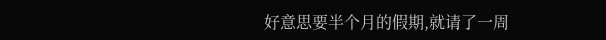好意思要半个月的假期,就请了一周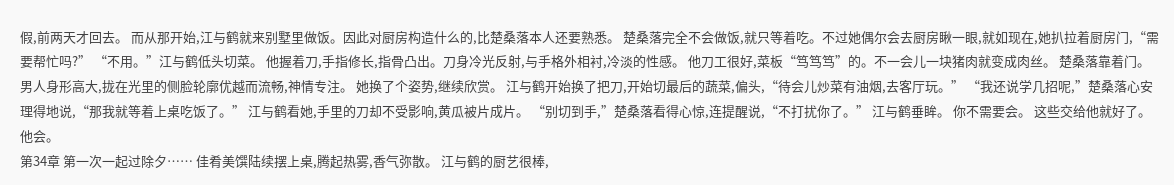假,前两天才回去。 而从那开始,江与鹤就来别墅里做饭。因此对厨房构造什么的,比楚桑落本人还要熟悉。 楚桑落完全不会做饭,就只等着吃。不过她偶尔会去厨房瞅一眼,就如现在,她扒拉着厨房门,“需要帮忙吗?” “不用。”江与鹤低头切菜。 他握着刀,手指修长,指骨凸出。刀身冷光反射,与手格外相衬,冷淡的性感。 他刀工很好,菜板“笃笃笃”的。不一会儿一块猪肉就变成肉丝。 楚桑落靠着门。 男人身形高大,拢在光里的侧脸轮廓优越而流畅,神情专注。 她换了个姿势,继续欣赏。 江与鹤开始换了把刀,开始切最后的蔬菜,偏头,“待会儿炒菜有油烟,去客厅玩。” “我还说学几招呢,”楚桑落心安理得地说,“那我就等着上桌吃饭了。” 江与鹤看她,手里的刀却不受影响,黄瓜被片成片。 “别切到手,”楚桑落看得心惊,连提醒说,“不打扰你了。” 江与鹤垂眸。 你不需要会。 这些交给他就好了。 他会。
第34章 第一次一起过除夕…… 佳肴美馔陆续摆上桌,腾起热雾,香气弥散。 江与鹤的厨艺很棒,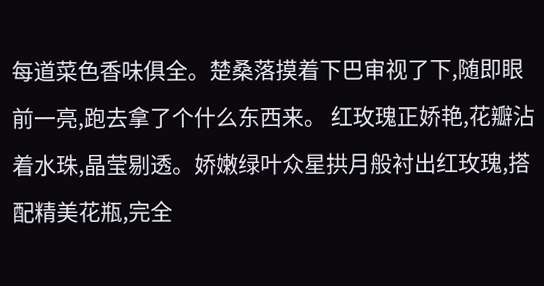每道菜色香味俱全。楚桑落摸着下巴审视了下,随即眼前一亮,跑去拿了个什么东西来。 红玫瑰正娇艳,花瓣沾着水珠,晶莹剔透。娇嫩绿叶众星拱月般衬出红玫瑰,搭配精美花瓶,完全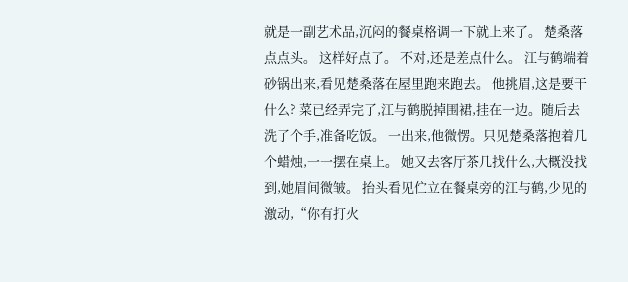就是一副艺术品,沉闷的餐桌格调一下就上来了。 楚桑落点点头。 这样好点了。 不对,还是差点什么。 江与鹤端着砂锅出来,看见楚桑落在屋里跑来跑去。 他挑眉,这是要干什么? 菜已经弄完了,江与鹤脱掉围裙,挂在一边。随后去洗了个手,准备吃饭。 一出来,他微愣。只见楚桑落抱着几个蜡烛,一一摆在桌上。 她又去客厅茶几找什么,大概没找到,她眉间微皱。 抬头看见伫立在餐桌旁的江与鹤,少见的激动,“你有打火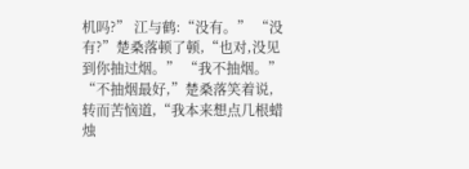机吗?” 江与鹤:“没有。” “没有?”楚桑落顿了顿,“也对,没见到你抽过烟。” “我不抽烟。” “不抽烟最好,”楚桑落笑着说,转而苦恼道,“我本来想点几根蜡烛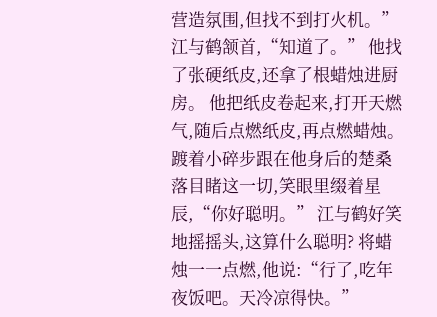营造氛围,但找不到打火机。” 江与鹤颔首,“知道了。” 他找了张硬纸皮,还拿了根蜡烛进厨房。 他把纸皮卷起来,打开天燃气,随后点燃纸皮,再点燃蜡烛。 踱着小碎步跟在他身后的楚桑落目睹这一切,笑眼里缀着星辰,“你好聪明。” 江与鹤好笑地摇摇头,这算什么聪明? 将蜡烛一一点燃,他说:“行了,吃年夜饭吧。天冷凉得快。”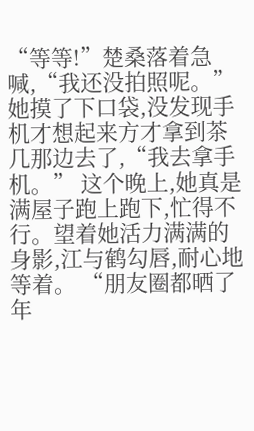“等等!”楚桑落着急喊,“我还没拍照呢。” 她摸了下口袋,没发现手机才想起来方才拿到茶几那边去了,“我去拿手机。” 这个晚上,她真是满屋子跑上跑下,忙得不行。望着她活力满满的身影,江与鹤勾唇,耐心地等着。 “朋友圈都晒了年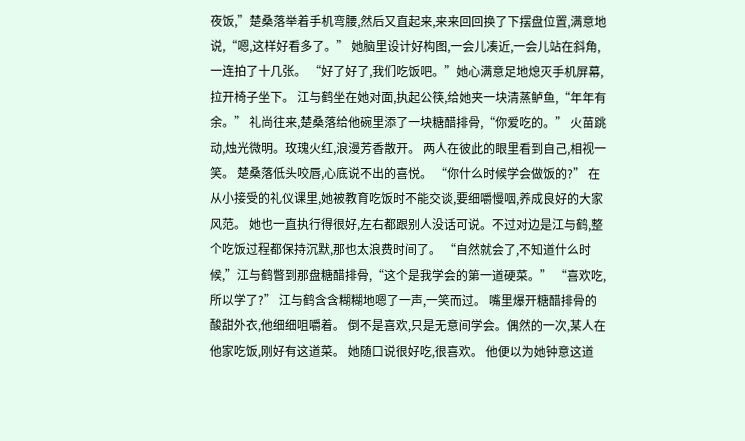夜饭,”楚桑落举着手机弯腰,然后又直起来,来来回回换了下摆盘位置,满意地说,“嗯,这样好看多了。” 她脑里设计好构图,一会儿凑近,一会儿站在斜角,一连拍了十几张。 “好了好了,我们吃饭吧。”她心满意足地熄灭手机屏幕,拉开椅子坐下。 江与鹤坐在她对面,执起公筷,给她夹一块清蒸鲈鱼,“年年有余。” 礼尚往来,楚桑落给他碗里添了一块糖醋排骨,“你爱吃的。” 火苗跳动,烛光微明。玫瑰火红,浪漫芳香散开。 两人在彼此的眼里看到自己,相视一笑。 楚桑落低头咬唇,心底说不出的喜悦。 “你什么时候学会做饭的?” 在从小接受的礼仪课里,她被教育吃饭时不能交谈,要细嚼慢咽,养成良好的大家风范。 她也一直执行得很好,左右都跟别人没话可说。不过对边是江与鹤,整个吃饭过程都保持沉默,那也太浪费时间了。 “自然就会了,不知道什么时候,”江与鹤瞥到那盘糖醋排骨,“这个是我学会的第一道硬菜。” “喜欢吃,所以学了?” 江与鹤含含糊糊地嗯了一声,一笑而过。 嘴里爆开糖醋排骨的酸甜外衣,他细细咀嚼着。 倒不是喜欢,只是无意间学会。偶然的一次,某人在他家吃饭,刚好有这道菜。 她随口说很好吃,很喜欢。 他便以为她钟意这道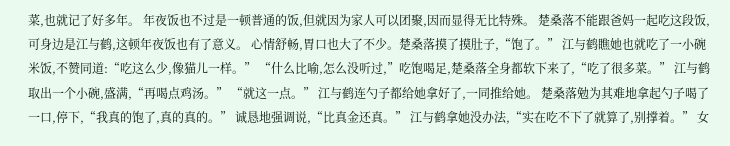菜,也就记了好多年。 年夜饭也不过是一顿普通的饭,但就因为家人可以团聚,因而显得无比特殊。 楚桑落不能跟爸妈一起吃这段饭,可身边是江与鹤,这顿年夜饭也有了意义。 心情舒畅,胃口也大了不少。楚桑落摸了摸肚子,“饱了。” 江与鹤瞧她也就吃了一小碗米饭,不赞同道:“吃这么少,像猫儿一样。” “什么比喻,怎么没听过,”吃饱喝足,楚桑落全身都软下来了,“吃了很多菜。” 江与鹤取出一个小碗,盛满,“再喝点鸡汤。” “就这一点。” 江与鹤连勺子都给她拿好了,一同推给她。 楚桑落勉为其难地拿起勺子喝了一口,停下,“我真的饱了,真的真的。” 诚恳地强调说,“比真金还真。” 江与鹤拿她没办法,“实在吃不下了就算了,别撑着。” 女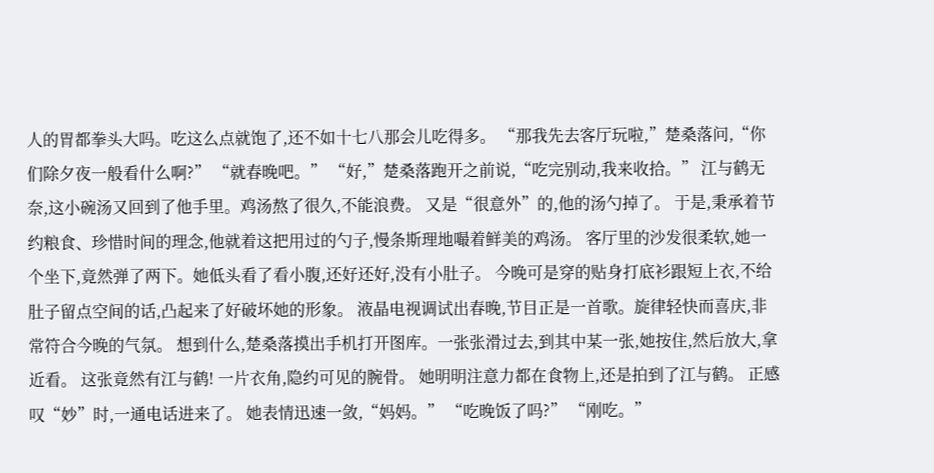人的胃都拳头大吗。吃这么点就饱了,还不如十七八那会儿吃得多。 “那我先去客厅玩啦,”楚桑落问,“你们除夕夜一般看什么啊?” “就春晚吧。” “好,”楚桑落跑开之前说,“吃完别动,我来收拾。” 江与鹤无奈,这小碗汤又回到了他手里。鸡汤熬了很久,不能浪费。 又是“很意外”的,他的汤勺掉了。 于是,秉承着节约粮食、珍惜时间的理念,他就着这把用过的勺子,慢条斯理地嘬着鲜美的鸡汤。 客厅里的沙发很柔软,她一个坐下,竟然弹了两下。她低头看了看小腹,还好还好,没有小肚子。 今晚可是穿的贴身打底衫跟短上衣,不给肚子留点空间的话,凸起来了好破坏她的形象。 液晶电视调试出春晚,节目正是一首歌。旋律轻快而喜庆,非常符合今晚的气氛。 想到什么,楚桑落摸出手机打开图库。一张张滑过去,到其中某一张,她按住,然后放大,拿近看。 这张竟然有江与鹤! 一片衣角,隐约可见的腕骨。 她明明注意力都在食物上,还是拍到了江与鹤。 正感叹“妙”时,一通电话进来了。 她表情迅速一敛,“妈妈。” “吃晚饭了吗?” “刚吃。”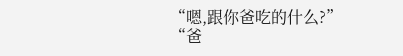“嗯,跟你爸吃的什么?”
“爸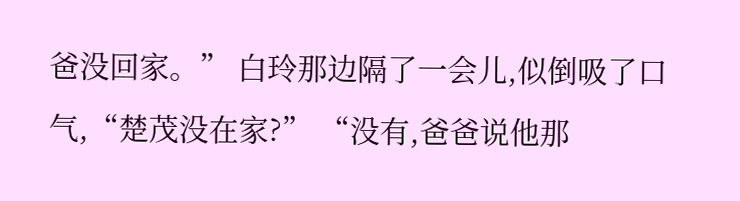爸没回家。” 白玲那边隔了一会儿,似倒吸了口气,“楚茂没在家?” “没有,爸爸说他那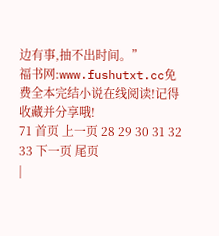边有事,抽不出时间。”
福书网:www.fushutxt.cc免费全本完结小说在线阅读!记得收藏并分享哦!
71 首页 上一页 28 29 30 31 32 33 下一页 尾页
|